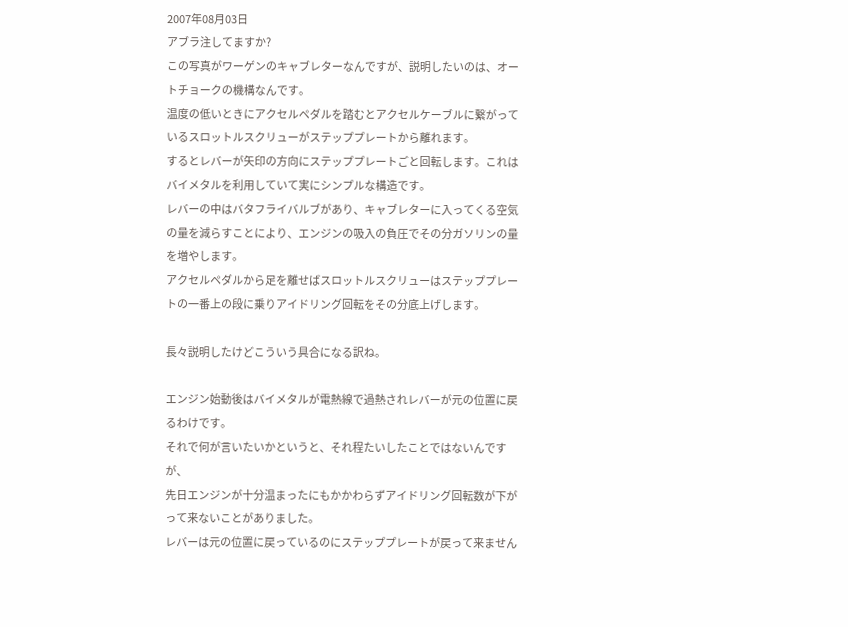2007年08月03日
アブラ注してますか?
この写真がワーゲンのキャブレターなんですが、説明したいのは、オートチョークの機構なんです。
温度の低いときにアクセルペダルを踏むとアクセルケーブルに繋がっているスロットルスクリューがステッププレートから離れます。
するとレバーが矢印の方向にステッププレートごと回転します。これはバイメタルを利用していて実にシンプルな構造です。
レバーの中はバタフライバルブがあり、キャブレターに入ってくる空気の量を減らすことにより、エンジンの吸入の負圧でその分ガソリンの量を増やします。
アクセルペダルから足を離せばスロットルスクリューはステッププレートの一番上の段に乗りアイドリング回転をその分底上げします。

長々説明したけどこういう具合になる訳ね。

エンジン始動後はバイメタルが電熱線で過熱されレバーが元の位置に戻るわけです。
それで何が言いたいかというと、それ程たいしたことではないんですが、
先日エンジンが十分温まったにもかかわらずアイドリング回転数が下がって来ないことがありました。
レバーは元の位置に戻っているのにステッププレートが戻って来ません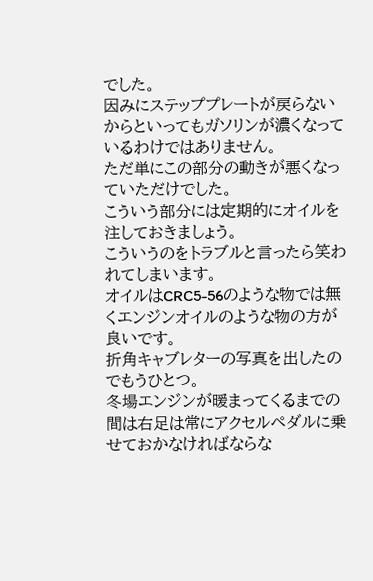でした。
因みにステッププレートが戻らないからといってもガソリンが濃くなっているわけではありません。
ただ単にこの部分の動きが悪くなっていただけでした。
こういう部分には定期的にオイルを注しておきましょう。
こういうのをトラブルと言ったら笑われてしまいます。
オイルはCRC5-56のような物では無くエンジンオイルのような物の方が良いです。
折角キャブレターの写真を出したのでもうひとつ。
冬場エンジンが暖まってくるまでの間は右足は常にアクセルペダルに乗せておかなければならな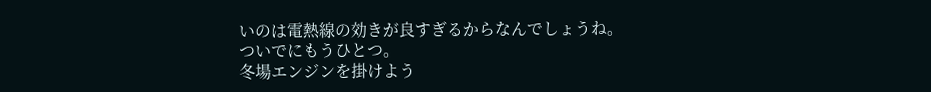いのは電熱線の効きが良すぎるからなんでしょうね。
ついでにもうひとつ。
冬場エンジンを掛けよう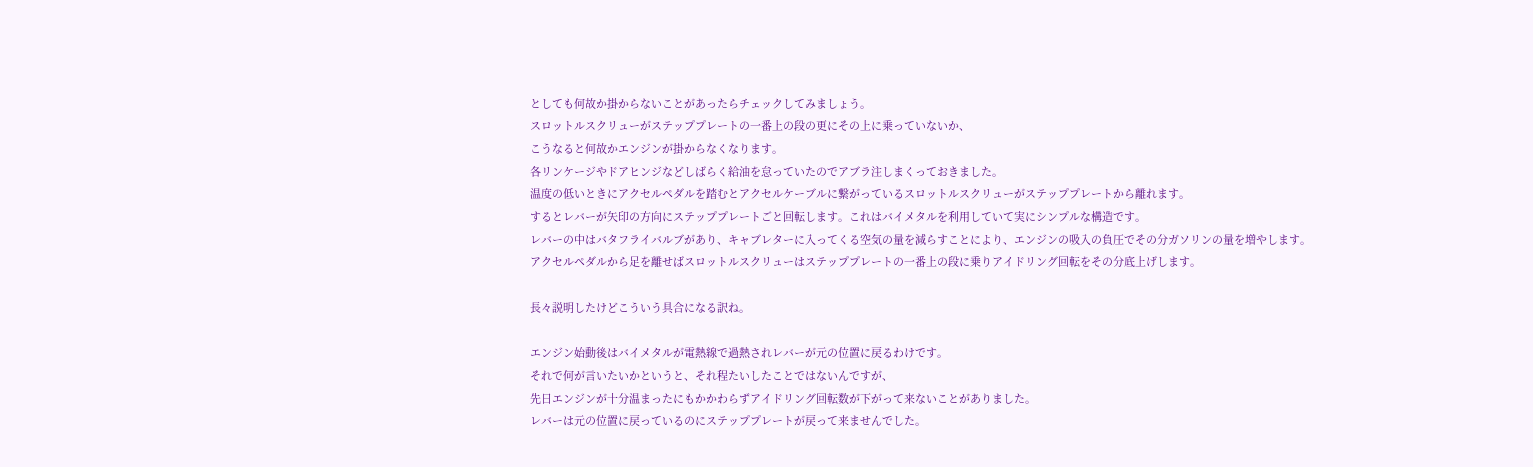としても何故か掛からないことがあったらチェックしてみましょう。
スロットルスクリューがステッププレートの一番上の段の更にその上に乗っていないか、
こうなると何故かエンジンが掛からなくなります。
各リンケージやドアヒンジなどしばらく給油を怠っていたのでアブラ注しまくっておきました。
温度の低いときにアクセルペダルを踏むとアクセルケーブルに繋がっているスロットルスクリューがステッププレートから離れます。
するとレバーが矢印の方向にステッププレートごと回転します。これはバイメタルを利用していて実にシンプルな構造です。
レバーの中はバタフライバルブがあり、キャブレターに入ってくる空気の量を減らすことにより、エンジンの吸入の負圧でその分ガソリンの量を増やします。
アクセルペダルから足を離せばスロットルスクリューはステッププレートの一番上の段に乗りアイドリング回転をその分底上げします。

長々説明したけどこういう具合になる訳ね。

エンジン始動後はバイメタルが電熱線で過熱されレバーが元の位置に戻るわけです。
それで何が言いたいかというと、それ程たいしたことではないんですが、
先日エンジンが十分温まったにもかかわらずアイドリング回転数が下がって来ないことがありました。
レバーは元の位置に戻っているのにステッププレートが戻って来ませんでした。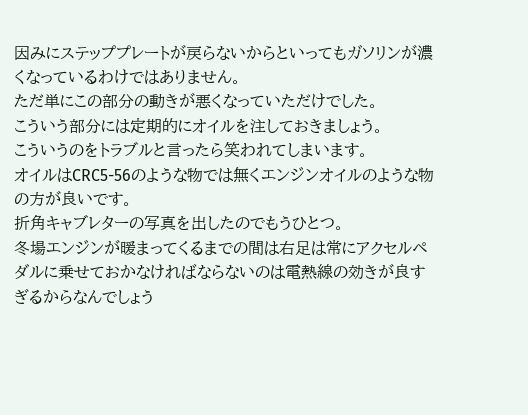因みにステッププレートが戻らないからといってもガソリンが濃くなっているわけではありません。
ただ単にこの部分の動きが悪くなっていただけでした。
こういう部分には定期的にオイルを注しておきましょう。
こういうのをトラブルと言ったら笑われてしまいます。
オイルはCRC5-56のような物では無くエンジンオイルのような物の方が良いです。
折角キャブレターの写真を出したのでもうひとつ。
冬場エンジンが暖まってくるまでの間は右足は常にアクセルペダルに乗せておかなければならないのは電熱線の効きが良すぎるからなんでしょう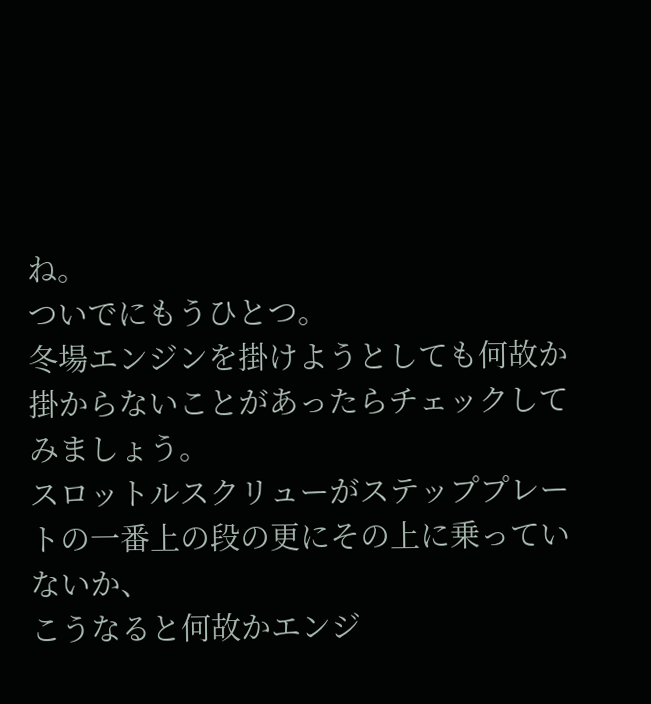ね。
ついでにもうひとつ。
冬場エンジンを掛けようとしても何故か掛からないことがあったらチェックしてみましょう。
スロットルスクリューがステッププレートの一番上の段の更にその上に乗っていないか、
こうなると何故かエンジ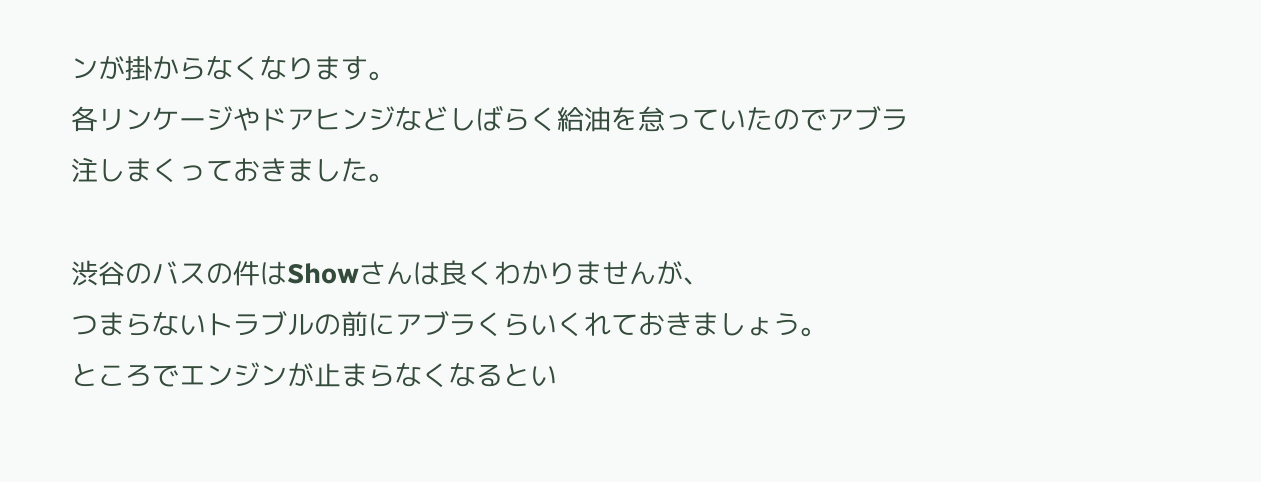ンが掛からなくなります。
各リンケージやドアヒンジなどしばらく給油を怠っていたのでアブラ注しまくっておきました。

渋谷のバスの件はShowさんは良くわかりませんが、
つまらないトラブルの前にアブラくらいくれておきましょう。
ところでエンジンが止まらなくなるとい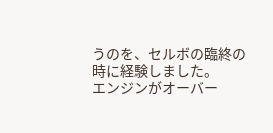うのを、セルボの臨終の時に経験しました。
エンジンがオーバー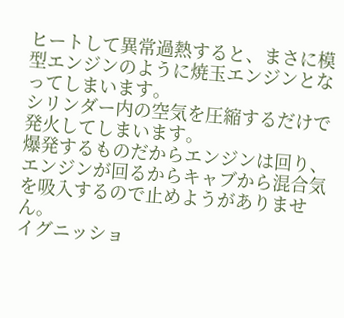ヒートして異常過熱すると、まさに模型エンジンのように焼玉エンジンとなってしまいます。
シリンダー内の空気を圧縮するだけで発火してしまいます。
爆発するものだからエンジンは回り、エンジンが回るからキャブから混合気を吸入するので止めようがありません。
イグニッショ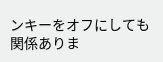ンキーをオフにしても関係ありま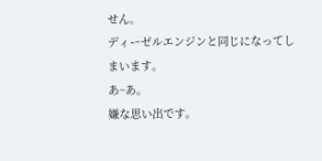せん。
ディーゼルエンジンと同じになってしまいます。
あ~あ。
嫌な思い出です。